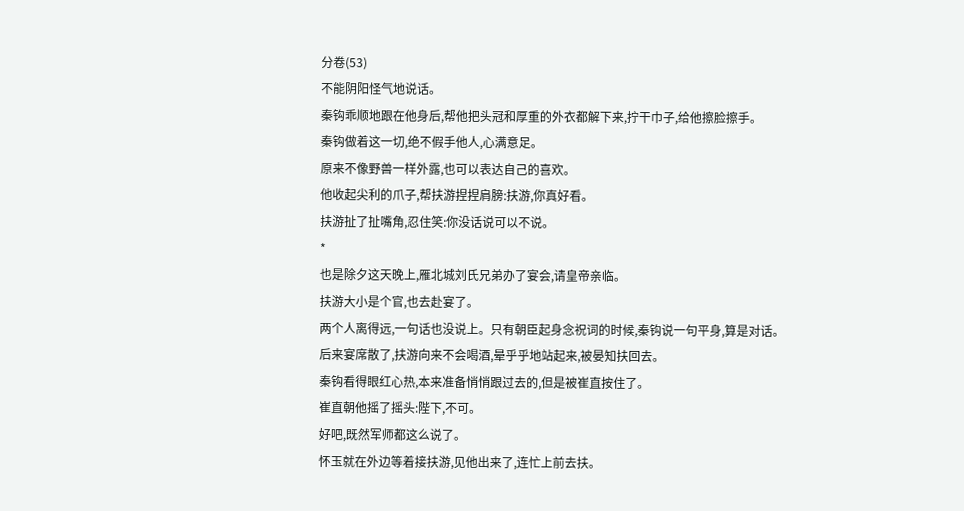分卷(53)
不能阴阳怪气地说话。
秦钩乖顺地跟在他身后,帮他把头冠和厚重的外衣都解下来,拧干巾子,给他擦脸擦手。
秦钩做着这一切,绝不假手他人,心满意足。
原来不像野兽一样外露,也可以表达自己的喜欢。
他收起尖利的爪子,帮扶游捏捏肩膀:扶游,你真好看。
扶游扯了扯嘴角,忍住笑:你没话说可以不说。
*
也是除夕这天晚上,雁北城刘氏兄弟办了宴会,请皇帝亲临。
扶游大小是个官,也去赴宴了。
两个人离得远,一句话也没说上。只有朝臣起身念祝词的时候,秦钩说一句平身,算是对话。
后来宴席散了,扶游向来不会喝酒,晕乎乎地站起来,被晏知扶回去。
秦钩看得眼红心热,本来准备悄悄跟过去的,但是被崔直按住了。
崔直朝他摇了摇头:陛下,不可。
好吧,既然军师都这么说了。
怀玉就在外边等着接扶游,见他出来了,连忙上前去扶。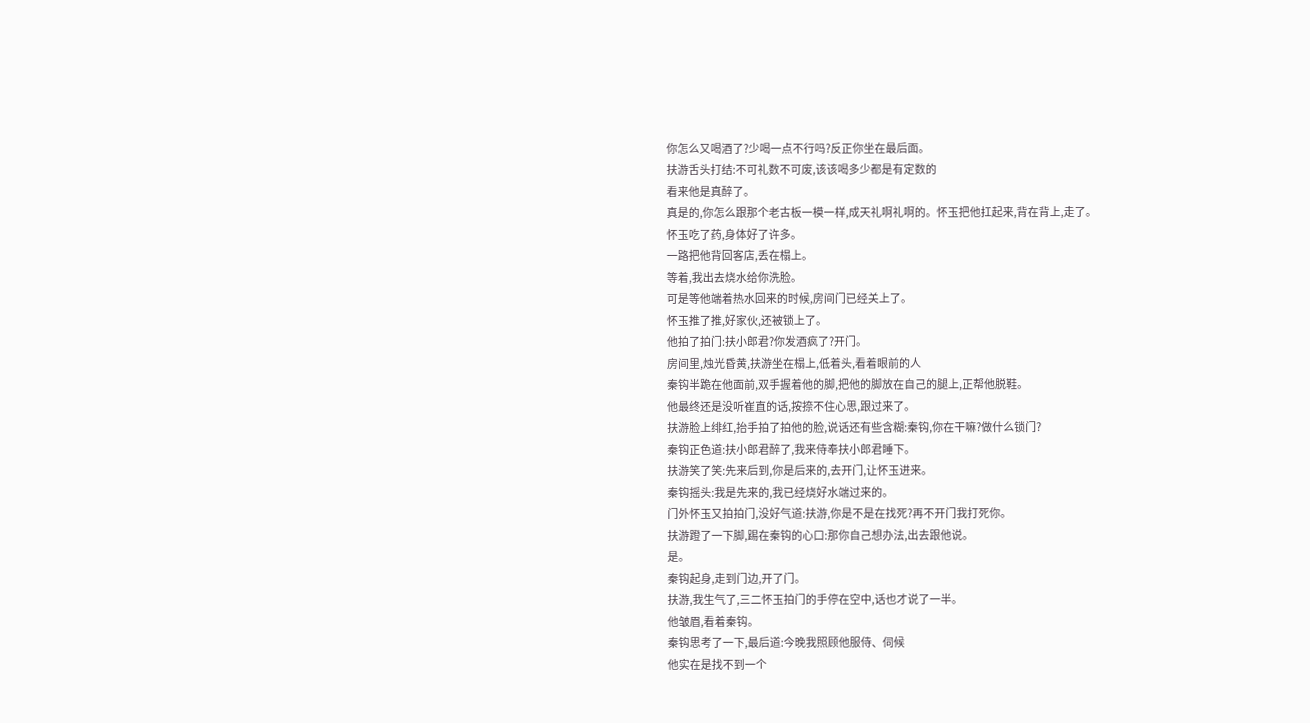你怎么又喝酒了?少喝一点不行吗?反正你坐在最后面。
扶游舌头打结:不可礼数不可废,该该喝多少都是有定数的
看来他是真醉了。
真是的,你怎么跟那个老古板一模一样,成天礼啊礼啊的。怀玉把他扛起来,背在背上,走了。
怀玉吃了药,身体好了许多。
一路把他背回客店,丢在榻上。
等着,我出去烧水给你洗脸。
可是等他端着热水回来的时候,房间门已经关上了。
怀玉推了推,好家伙,还被锁上了。
他拍了拍门:扶小郎君?你发酒疯了?开门。
房间里,烛光昏黄,扶游坐在榻上,低着头,看着眼前的人
秦钩半跪在他面前,双手握着他的脚,把他的脚放在自己的腿上,正帮他脱鞋。
他最终还是没听崔直的话,按捺不住心思,跟过来了。
扶游脸上绯红,抬手拍了拍他的脸,说话还有些含糊:秦钩,你在干嘛?做什么锁门?
秦钩正色道:扶小郎君醉了,我来侍奉扶小郎君睡下。
扶游笑了笑:先来后到,你是后来的,去开门,让怀玉进来。
秦钩摇头:我是先来的,我已经烧好水端过来的。
门外怀玉又拍拍门,没好气道:扶游,你是不是在找死?再不开门我打死你。
扶游蹬了一下脚,踢在秦钩的心口:那你自己想办法,出去跟他说。
是。
秦钩起身,走到门边,开了门。
扶游,我生气了,三二怀玉拍门的手停在空中,话也才说了一半。
他皱眉,看着秦钩。
秦钩思考了一下,最后道:今晚我照顾他服侍、伺候
他实在是找不到一个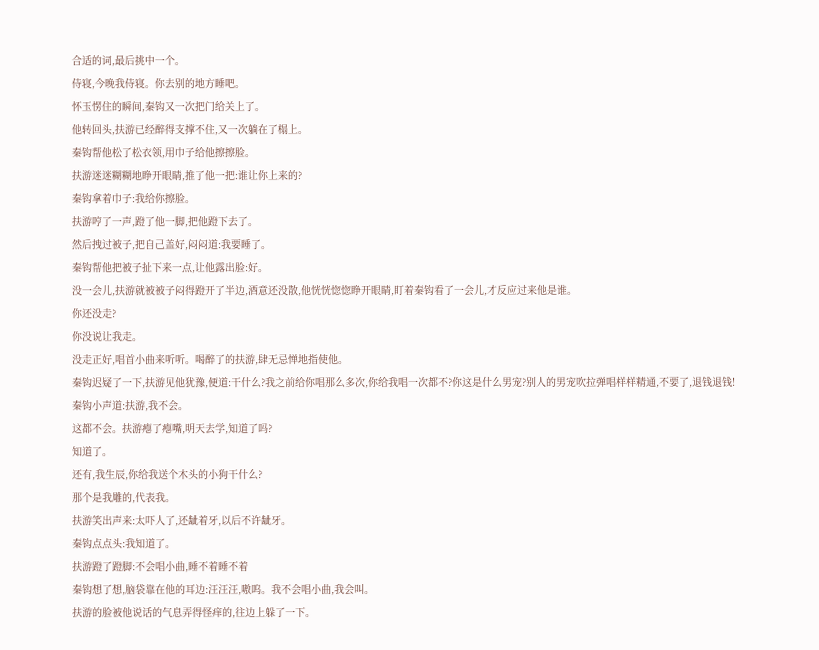合适的词,最后挑中一个。
侍寝,今晚我侍寝。你去别的地方睡吧。
怀玉愣住的瞬间,秦钩又一次把门给关上了。
他转回头,扶游已经醉得支撑不住,又一次躺在了榻上。
秦钩帮他松了松衣领,用巾子给他擦擦脸。
扶游迷迷糊糊地睁开眼睛,推了他一把:谁让你上来的?
秦钩拿着巾子:我给你擦脸。
扶游哼了一声,蹬了他一脚,把他蹬下去了。
然后拽过被子,把自己盖好,闷闷道:我要睡了。
秦钩帮他把被子扯下来一点,让他露出脸:好。
没一会儿,扶游就被被子闷得蹬开了半边,酒意还没散,他恍恍惚惚睁开眼睛,盯着秦钩看了一会儿,才反应过来他是谁。
你还没走?
你没说让我走。
没走正好,唱首小曲来听听。喝醉了的扶游,肆无忌惮地指使他。
秦钩迟疑了一下,扶游见他犹豫,便道:干什么?我之前给你唱那么多次,你给我唱一次都不?你这是什么男宠?别人的男宠吹拉弹唱样样精通,不要了,退钱退钱!
秦钩小声道:扶游,我不会。
这都不会。扶游瘪了瘪嘴,明天去学,知道了吗?
知道了。
还有,我生辰,你给我送个木头的小狗干什么?
那个是我雕的,代表我。
扶游笑出声来:太吓人了,还龇着牙,以后不许龇牙。
秦钩点点头:我知道了。
扶游蹬了蹬脚:不会唱小曲,睡不着睡不着
秦钩想了想,脑袋靠在他的耳边:汪汪汪,嗷呜。我不会唱小曲,我会叫。
扶游的脸被他说话的气息弄得怪痒的,往边上躲了一下。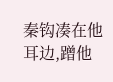秦钩凑在他耳边,蹭他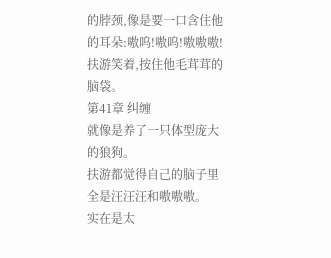的脖颈,像是要一口含住他的耳朵:嗷呜!嗷呜!嗷嗷嗷!
扶游笑着,按住他毛茸茸的脑袋。
第41章 纠缠
就像是养了一只体型庞大的狼狗。
扶游都觉得自己的脑子里全是汪汪汪和嗷嗷嗷。
实在是太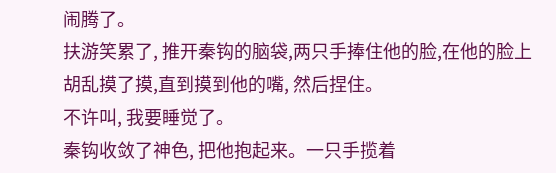闹腾了。
扶游笑累了, 推开秦钩的脑袋,两只手捧住他的脸,在他的脸上胡乱摸了摸,直到摸到他的嘴, 然后捏住。
不许叫, 我要睡觉了。
秦钩收敛了神色, 把他抱起来。一只手揽着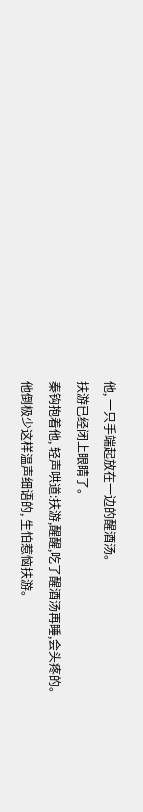他, 一只手端起放在一边的醒酒汤。
扶游已经闭上眼睛了。
秦钩抱着他, 轻声哄道:扶游,醒醒,吃了醒酒汤再睡,会头疼的。
他倒极少这样温声细语的, 生怕惹恼扶游。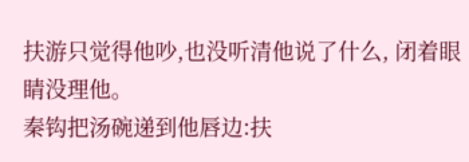扶游只觉得他吵,也没听清他说了什么, 闭着眼睛没理他。
秦钩把汤碗递到他唇边:扶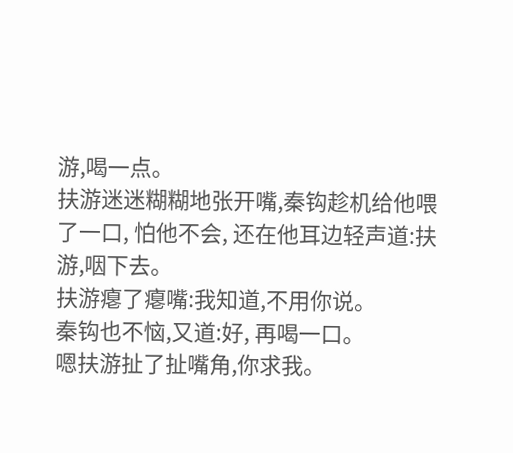游,喝一点。
扶游迷迷糊糊地张开嘴,秦钩趁机给他喂了一口, 怕他不会, 还在他耳边轻声道:扶游,咽下去。
扶游瘪了瘪嘴:我知道,不用你说。
秦钩也不恼,又道:好, 再喝一口。
嗯扶游扯了扯嘴角,你求我。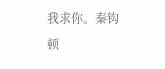我求你。秦钩顿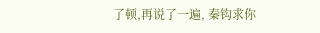了顿,再说了一遍, 秦钩求你